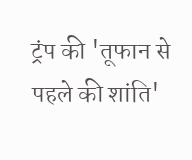ट्रंप की 'तूफान से पहले की शांति'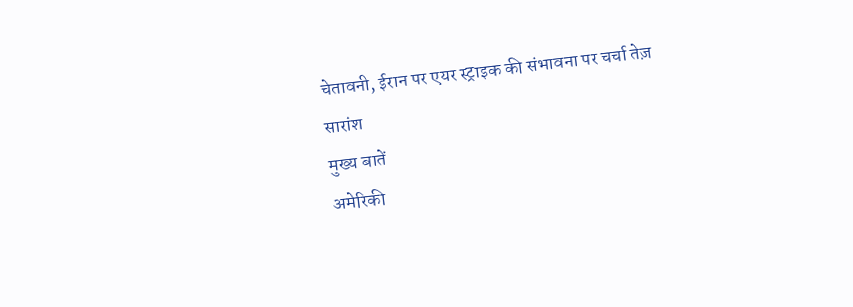चेतावनी, ईरान पर एयर स्ट्राइक की संभावना पर चर्चा तेज़
सारांश
मुख्य बातें
अमेरिकी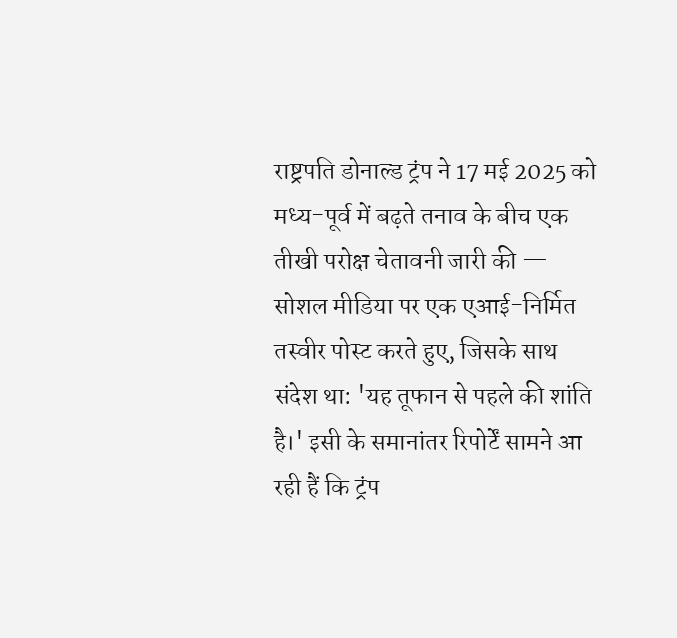राष्ट्रपति डोनाल्ड ट्रंप ने 17 मई 2025 को मध्य-पूर्व में बढ़ते तनाव के बीच एक तीखी परोक्ष चेतावनी जारी की — सोशल मीडिया पर एक एआई-निर्मित तस्वीर पोस्ट करते हुए, जिसके साथ संदेश था: 'यह तूफान से पहले की शांति है।' इसी के समानांतर रिपोर्टें सामने आ रही हैं कि ट्रंप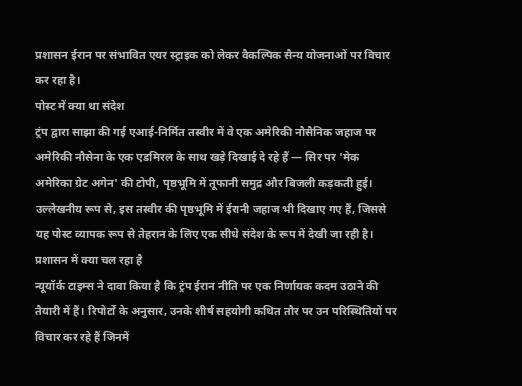प्रशासन ईरान पर संभावित एयर स्ट्राइक को लेकर वैकल्पिक सैन्य योजनाओं पर विचार कर रहा है।
पोस्ट में क्या था संदेश
ट्रंप द्वारा साझा की गई एआई-निर्मित तस्वीर में वे एक अमेरिकी नौसैनिक जहाज पर अमेरिकी नौसेना के एक एडमिरल के साथ खड़े दिखाई दे रहे हैं — सिर पर 'मेक अमेरिका ग्रेट अगेन' की टोपी, पृष्ठभूमि में तूफानी समुद्र और बिजली कड़कती हुई। उल्लेखनीय रूप से, इस तस्वीर की पृष्ठभूमि में ईरानी जहाज भी दिखाए गए हैं, जिससे यह पोस्ट व्यापक रूप से तेहरान के लिए एक सीधे संदेश के रूप में देखी जा रही है।
प्रशासन में क्या चल रहा है
न्यूयॉर्क टाइम्स ने दावा किया है कि ट्रंप ईरान नीति पर एक निर्णायक कदम उठाने की तैयारी में हैं। रिपोर्टों के अनुसार, उनके शीर्ष सहयोगी कथित तौर पर उन परिस्थितियों पर विचार कर रहे हैं जिनमें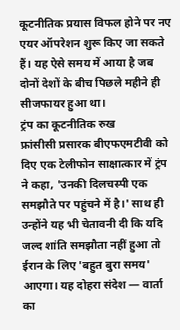कूटनीतिक प्रयास विफल होने पर नए एयर ऑपरेशन शुरू किए जा सकते हैं। यह ऐसे समय में आया है जब दोनों देशों के बीच पिछले महीने ही सीजफायर हुआ था।
ट्रंप का कूटनीतिक रुख
फ्रांसीसी प्रसारक बीएफएमटीवी को दिए एक टेलीफोन साक्षात्कार में ट्रंप ने कहा, 'उनकी दिलचस्पी एक समझौते पर पहुंचने में है।' साथ ही उन्होंने यह भी चेतावनी दी कि यदि जल्द शांति समझौता नहीं हुआ तो ईरान के लिए 'बहुत बुरा समय' आएगा। यह दोहरा संदेश — वार्ता का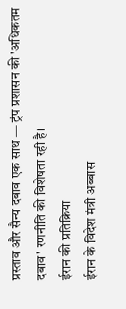प्रस्ताव और सैन्य दबाव एक साथ — ट्रंप प्रशासन की 'अधिकतम दबाव' रणनीति की विशेषता रही है।
ईरान की प्रतिक्रिया
ईरान के विदेश मंत्री अब्बास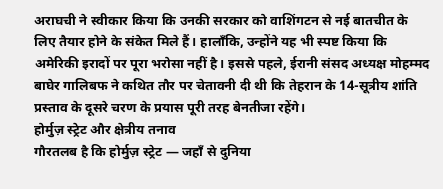अराघची ने स्वीकार किया कि उनकी सरकार को वाशिंगटन से नई बातचीत के लिए तैयार होने के संकेत मिले हैं। हालाँकि, उन्होंने यह भी स्पष्ट किया कि अमेरिकी इरादों पर पूरा भरोसा नहीं है। इससे पहले, ईरानी संसद अध्यक्ष मोहम्मद बाघेर गालिबफ ने कथित तौर पर चेतावनी दी थी कि तेहरान के 14-सूत्रीय शांति प्रस्ताव के दूसरे चरण के प्रयास पूरी तरह बेनतीजा रहेंगे।
होर्मुज़ स्ट्रेट और क्षेत्रीय तनाव
गौरतलब है कि होर्मुज़ स्ट्रेट — जहाँ से दुनिया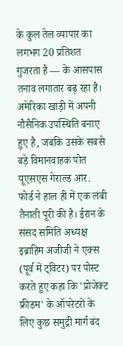के कुल तेल व्यापार का लगभग 20 प्रतिशत गुजरता है — के आसपास तनाव लगातार बढ़ रहा है। अमेरिका खाड़ी में अपनी नौसैनिक उपस्थिति बनाए हुए है, जबकि उसके सबसे बड़े विमानवाहक पोत यूएसएस गेराल्ड आर. फोर्ड ने हाल ही में एक लंबी तैनाती पूरी की है। ईरान के संसद समिति अध्यक्ष इब्राहिम अजीजी ने एक्स (पूर्व में ट्विटर) पर पोस्ट करते हुए कहा कि 'प्रोजेक्ट फ्रीडम' के ऑपरेटरों के लिए कुछ समुद्री मार्ग बंद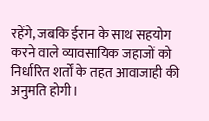रहेंगे, जबकि ईरान के साथ सहयोग करने वाले व्यावसायिक जहाजों को निर्धारित शर्तों के तहत आवाजाही की अनुमति होगी।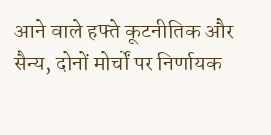आने वाले हफ्ते कूटनीतिक और सैन्य, दोनों मोर्चों पर निर्णायक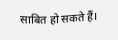साबित हो सकते हैं।